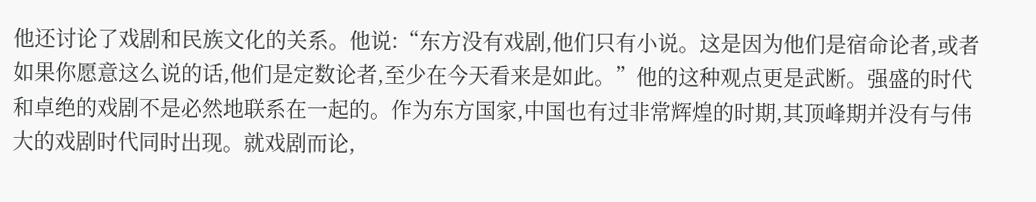他还讨论了戏剧和民族文化的关系。他说:“东方没有戏剧,他们只有小说。这是因为他们是宿命论者,或者如果你愿意这么说的话,他们是定数论者,至少在今天看来是如此。”他的这种观点更是武断。强盛的时代和卓绝的戏剧不是必然地联系在一起的。作为东方国家,中国也有过非常辉煌的时期,其顶峰期并没有与伟大的戏剧时代同时出现。就戏剧而论,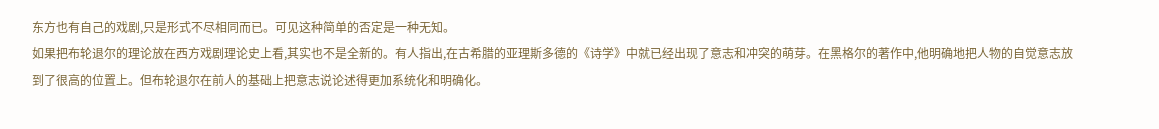东方也有自己的戏剧,只是形式不尽相同而已。可见这种简单的否定是一种无知。
如果把布轮退尔的理论放在西方戏剧理论史上看,其实也不是全新的。有人指出,在古希腊的亚理斯多德的《诗学》中就已经出现了意志和冲突的萌芽。在黑格尔的著作中,他明确地把人物的自觉意志放到了很高的位置上。但布轮退尔在前人的基础上把意志说论述得更加系统化和明确化。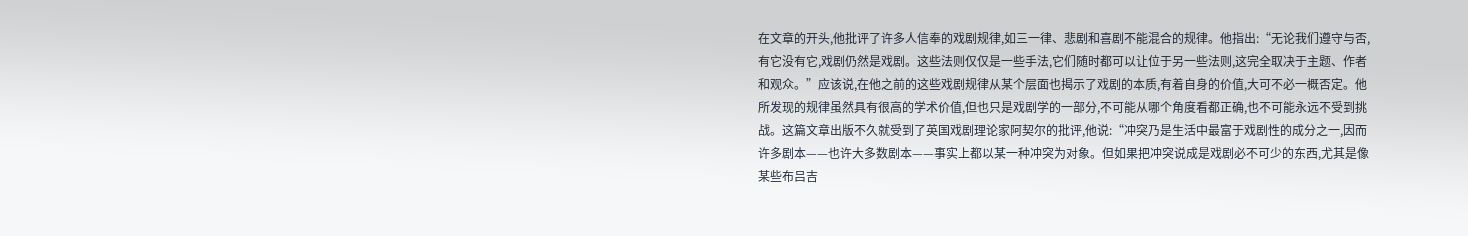在文章的开头,他批评了许多人信奉的戏剧规律,如三一律、悲剧和喜剧不能混合的规律。他指出:“无论我们遵守与否,有它没有它,戏剧仍然是戏剧。这些法则仅仅是一些手法,它们随时都可以让位于另一些法则,这完全取决于主题、作者和观众。”应该说,在他之前的这些戏剧规律从某个层面也揭示了戏剧的本质,有着自身的价值,大可不必一概否定。他所发现的规律虽然具有很高的学术价值,但也只是戏剧学的一部分,不可能从哪个角度看都正确,也不可能永远不受到挑战。这篇文章出版不久就受到了英国戏剧理论家阿契尔的批评,他说:“冲突乃是生活中最富于戏剧性的成分之一,因而许多剧本——也许大多数剧本——事实上都以某一种冲突为对象。但如果把冲突说成是戏剧必不可少的东西,尤其是像某些布吕吉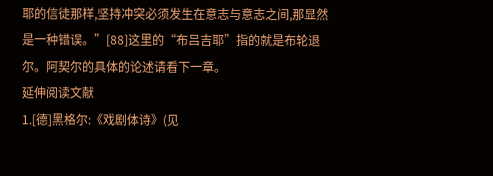耶的信徒那样,坚持冲突必须发生在意志与意志之间,那显然是一种错误。”[88]这里的“布吕吉耶”指的就是布轮退尔。阿契尔的具体的论述请看下一章。
延伸阅读文献
1.[德]黑格尔:《戏剧体诗》(见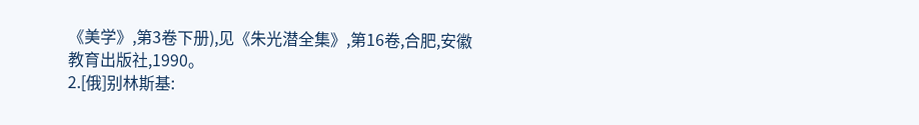《美学》,第3卷下册),见《朱光潜全集》,第16卷,合肥,安徽教育出版社,1990。
2.[俄]别林斯基: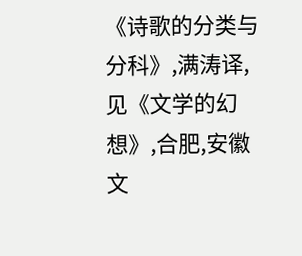《诗歌的分类与分科》,满涛译,见《文学的幻想》,合肥,安徽文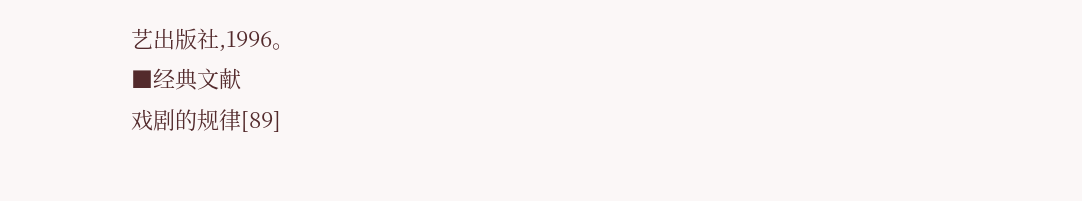艺出版社,1996。
■经典文献
戏剧的规律[89]